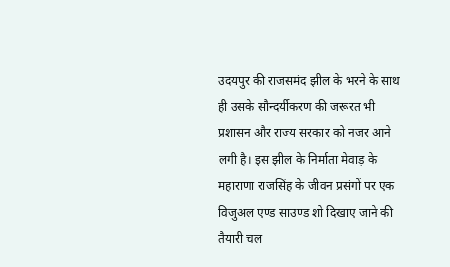उदयपुर की राजसमंद झील के भरने के साथ ही उसके सौन्दर्यीकरण की जरूरत भी प्रशासन और राज्य सरकार को नजर आने लगी है। इस झील के निर्माता मेवाड़ के महाराणा राजसिंह के जीवन प्रसंगों पर एक विजुअल एण्ड साउण्ड शो दिखाए जाने की तैयारी चल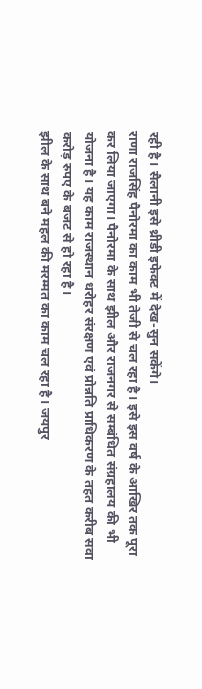रही है। सैलानी इसे थ्रीडी इफेक्ट में देख-सुन सकेंगे।
राणा राजसिंह पैनोरमा का काम भी तेजी से चल रहा है। इसे इस वर्ष के आखिर तक पूरा कर लिया जाएगा। पैनोरमा के साथ झील और राजनगर से सम्बंधित संग्रहालय की भी योजना है। यह काम राजस्थान धरोहर संरक्षण एवं प्रोन्नति प्राधिकरण के तहत करीब सवा करोड़ रुपए के बजट से हो रहा है।
झील के साथ बने महल की मरम्मत का काम चल रहा है। जयपुर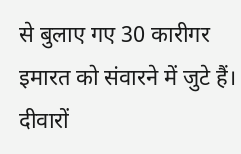से बुलाए गए 30 कारीगर इमारत को संवारने में जुटे हैं। दीवारों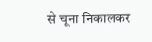से चूना निकालकर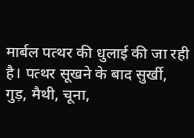मार्बल पत्थर की धुलाई की जा रही है। पत्थर सूखने के बाद सुर्खी, गुड़, मैथी, चूना,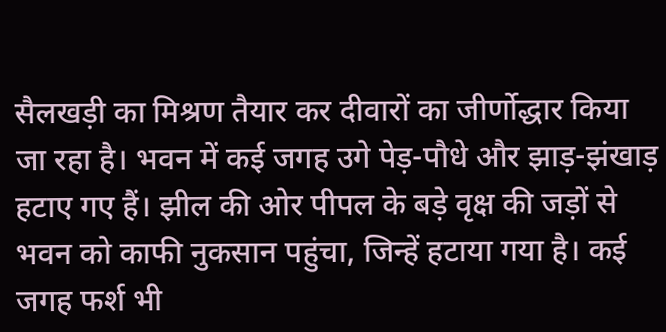सैलखड़ी का मिश्रण तैयार कर दीवारों का जीर्णोद्धार किया जा रहा है। भवन में कई जगह उगे पेड़-पौधे और झाड़-झंखाड़ हटाए गए हैं। झील की ओर पीपल के बड़े वृक्ष की जड़ों से भवन को काफी नुकसान पहुंचा, जिन्हें हटाया गया है। कई जगह फर्श भी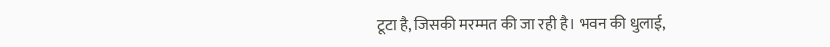टूटा है, जिसकी मरम्मत की जा रही है। भवन की धुलाई,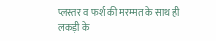प्लस्तर व फर्श की मरम्मत के साथ ही लकड़ी के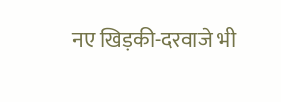नए खिड़की-दरवाजे भी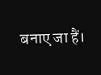बनाए जा हैं।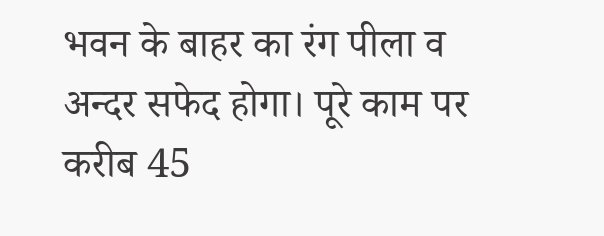भवन के बाहर का रंग पीला व अन्दर सफेद होगा। पूरे काम पर करीब 45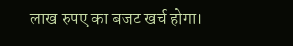लाख रुपए का बजट खर्च होगा।